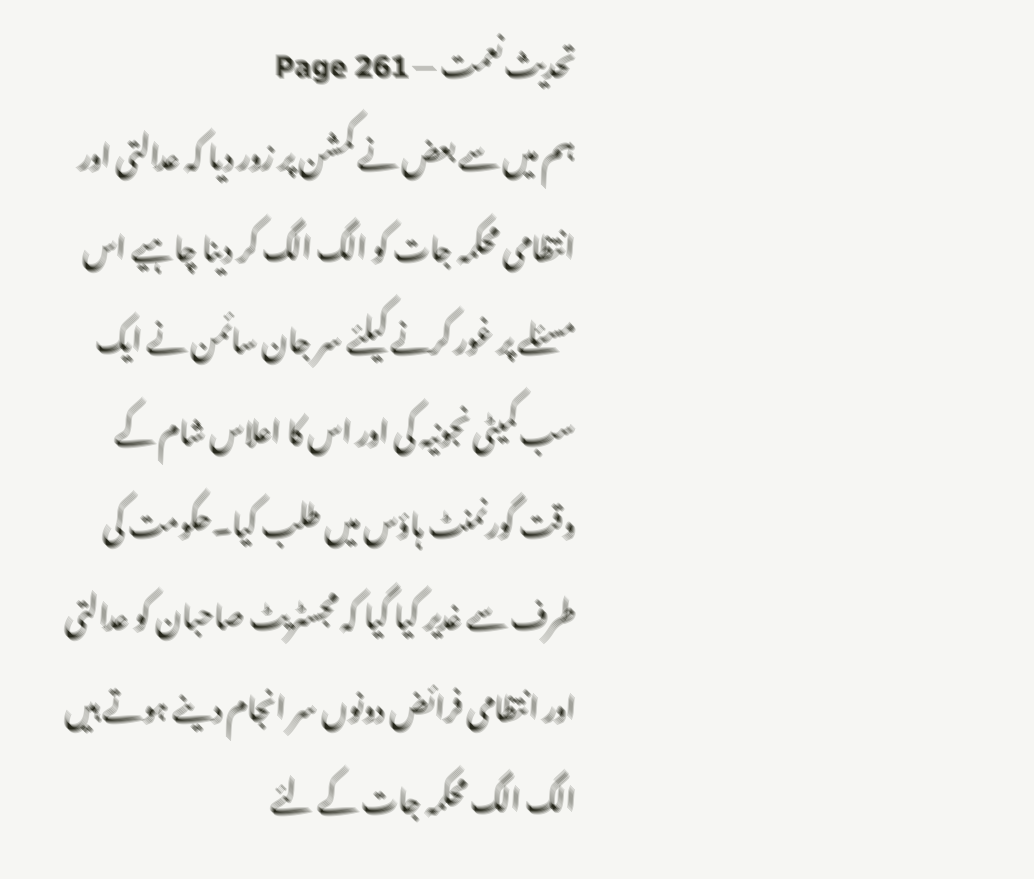تحدیث نعمت — Page 261
ہم میں سے بعض نے کمشن پر زور دیا کہ عدالتی اور انتظامی محکمہ جات کو الگ الگ کر دینا چاہیے اس مسئلے پر غور کرنے کیلئے سر جان سائمن نے ایک سب کمیٹی نجونیہ کی اور اس کا اعلاس شام کے وقت گورنمنٹ ہاؤس میں طلب کیا۔حکومت کی طرف سے غدیر کیا گیا کہ مجسٹریٹ صاحبان کو عدالتی اور انتظامی فرائض دونوں سر انجام دینے ہوتے ہیں الگ الگ محکمہ جات کے لئے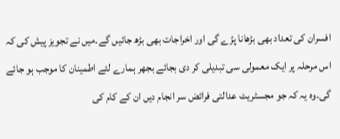افسران کی تعداد بھی بڑھانا پڑے گی اور اخراجات بھی بڑھ جائیں گے۔میں نے تجویز پیش کی کہ اس مرحلہ پر ایک معمولی سی تبدیلی کر دی بجائے بجھر ہمارے لئے اطمینان کا موجب ہو جائے گی۔وہ یہ کہ جو مجسٹریٹ عدالتی فرائض سر انجام دیں ان کے کام کی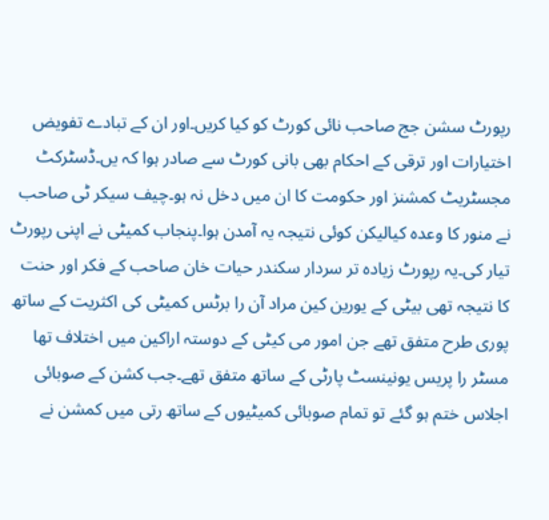رپورٹ سشن جج صاحب نائی کورٹ کو کیا کریں۔اور ان کے تبادے تفویض اختیارات اور ترقی کے احکام بھی بانی کورٹ سے صادر ہوا کہ یں۔ڈسٹرکٹ مجسٹریٹ کمشنز اور حکومت کا ان میں دخل نہ ہو۔چیف سیکر ٹی صاحب نے منور کا وعدہ کیالیکن کوئی نتیجہ یہ آمدن ہوا۔پنجاب کمیٹی نے اپنی رپورٹ تیار کی۔یہ رپورٹ زیادہ تر سردار سکندر حیات خان صاحب کے فکر اور حنت کا نتیجہ تھی بیٹی کے یورین کین مراد آن را برٹس کمیٹی کی اکثریت کے ساتھ پوری طرح متفق تھے جن امور می کیٹی کے دوستہ اراکین میں اختلاف تھا مسٹر را پریس یونینسٹ پارٹی کے ساتھ متفق تھے۔جب کشن کے صوبائی اجلاس ختم ہو گئے تو تمام صوبائی کمیٹیوں کے ساتھ رتی میں کمشن نے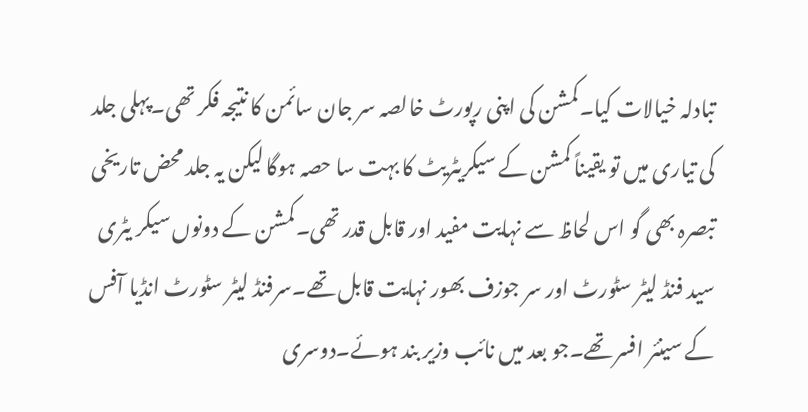تبادلہ خیالات کیا۔کمشن کی اپنی رپورٹ خالصہ سر جان سائمن کا نتیجہ فکر تھی۔پہلی جلد کی تیاری میں تو یقیناً کمشن کے سیکریٹریٹ کا بہت سا حصہ ہوگا لیکن یہ جلد محض تاریخی تبصرہ بھی گو اس لحاظ سے نہایت مفید اور قابل قدر تھی۔کمشن کے دونوں سیکر یٹری سید فنڈ لیٹر سٹورٹ اور سر جوزف بھور نہایت قابل تھے۔سرفنڈ لیٹر سٹورٹ انڈیا آفس کے سینئر افسر تھے۔جو بعد میں نائب وزیر بند ہوئے۔دوسری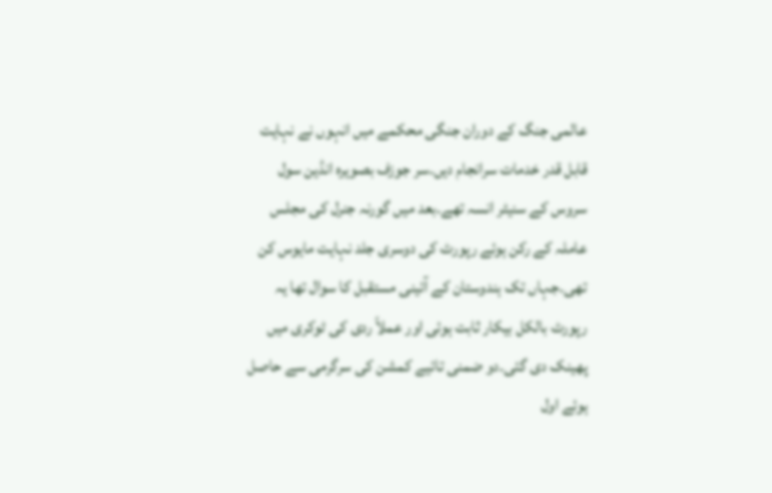عالمی جنگ کے دوران جنگی محکمے میں انہوں نے نہایت قابل قدر خدمات سرانجام دیں۔سر جوزف بصویرہ انڈین سول سروس کے سنیٹر انسہ تھے۔بعد میں گورنہ جنرل کی مجلس عاملہ کے رکن ہوئے رپورٹ کی دوسری جلد نہایت مایوس کن تھی۔جہاں تک ہندوستان کے آئینی مستقبل کا سوال تھا یہ رپورٹ بالکل بیکار ثابت ہوئی اور عملاً ردی کی ٹوکری میں پھینک دی گئی۔دو ضمنی تائیے کمشن کی سرگرمی سے حاصل ہوئے اول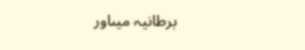برطانیہ میںاور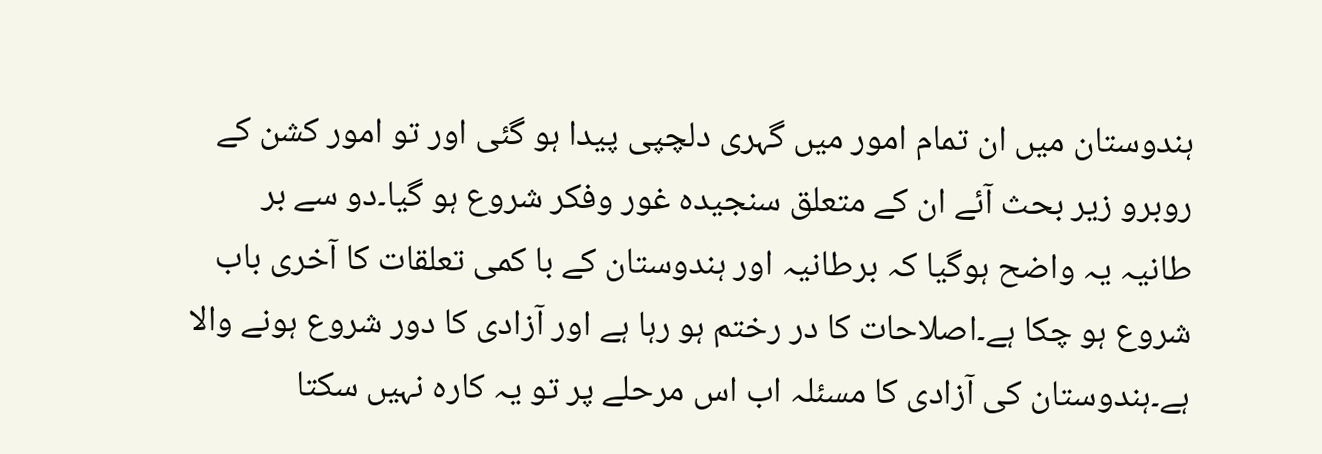ہندوستان میں ان تمام امور میں گہری دلچپی پیدا ہو گئی اور تو امور کشن کے روبرو زیر بحث آئے ان کے متعلق سنجیدہ غور وفکر شروع ہو گیا۔دو سے بر طانیہ یہ واضح ہوگیا کہ برطانیہ اور ہندوستان کے با کمی تعلقات کا آخری باب شروع ہو چکا ہے۔اصلاحات کا در رختم ہو رہا ہے اور آزادی کا دور شروع ہونے والا ہے۔ہندوستان کی آزادی کا مسئلہ اب اس مرحلے پر تو یہ کارہ نہیں سکتا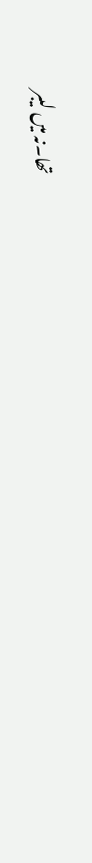تھا۔نہ میں لیبر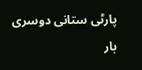پارٹی ستانی دوسری بار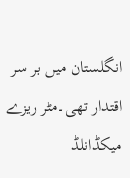انگلستان میں بر سر اقتدار تھی۔مٹر ریزے میکڈانلڈ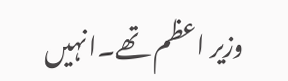وزیر اعظم تھے۔انہیں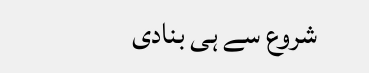شروع سے ہی بنادی